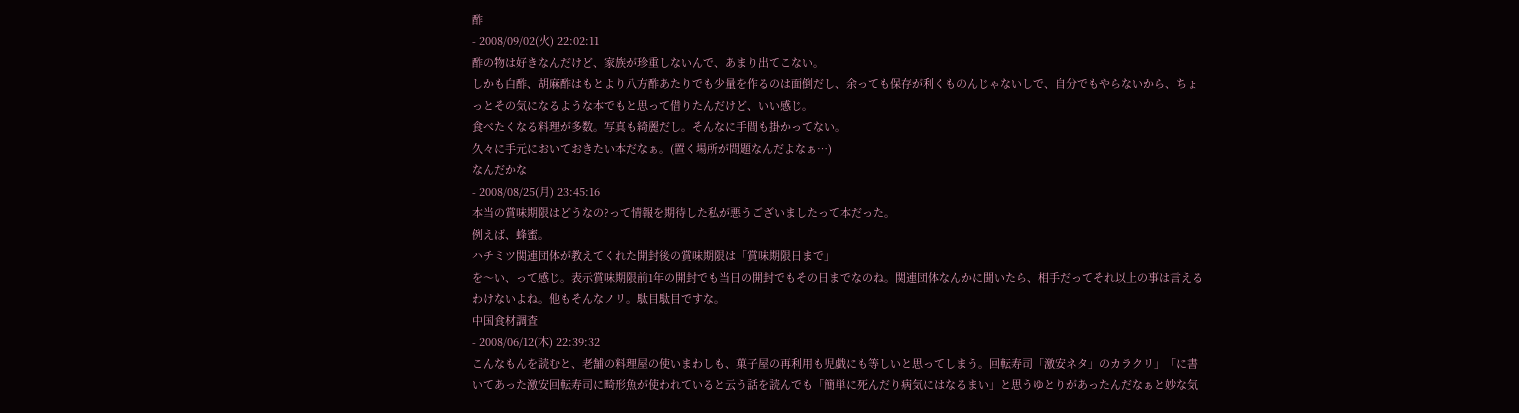酢
- 2008/09/02(火) 22:02:11
酢の物は好きなんだけど、家族が珍重しないんで、あまり出てこない。
しかも白酢、胡麻酢はもとより八方酢あたりでも少量を作るのは面倒だし、余っても保存が利くものんじゃないしで、自分でもやらないから、ちょっとその気になるような本でもと思って借りたんだけど、いい感じ。
食べたくなる料理が多数。写真も綺麗だし。そんなに手間も掛かってない。
久々に手元においておきたい本だなぁ。(置く場所が問題なんだよなぁ…)
なんだかな
- 2008/08/25(月) 23:45:16
本当の賞味期限はどうなの?って情報を期待した私が悪うございましたって本だった。
例えば、蜂蜜。
ハチミツ関連団体が教えてくれた開封後の賞味期限は「賞味期限日まで」
を〜い、って感じ。表示賞味期限前1年の開封でも当日の開封でもその日までなのね。関連団体なんかに聞いたら、相手だってそれ以上の事は言えるわけないよね。他もそんなノリ。駄目駄目ですな。
中国食材調査
- 2008/06/12(木) 22:39:32
こんなもんを読むと、老舗の料理屋の使いまわしも、菓子屋の再利用も児戯にも等しいと思ってしまう。回転寿司「激安ネタ」のカラクリ」「に書いてあった激安回転寿司に畸形魚が使われていると云う話を読んでも「簡単に死んだり病気にはなるまい」と思うゆとりがあったんだなぁと妙な気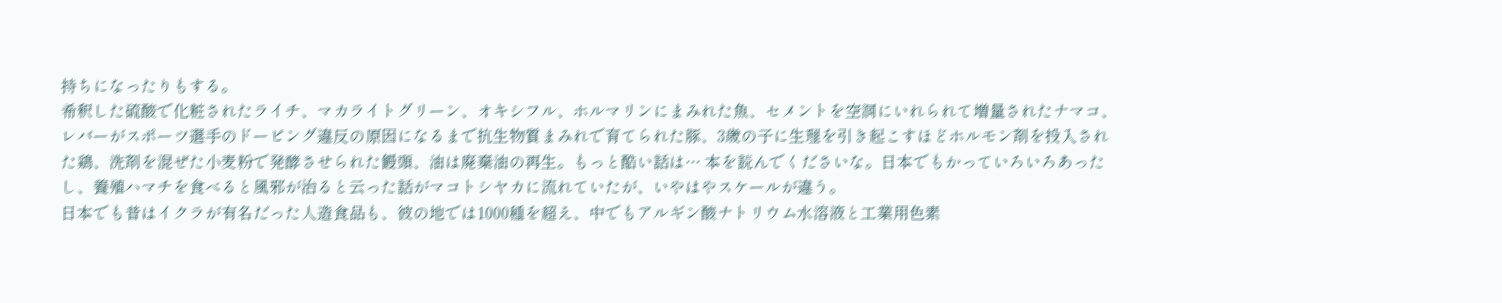持ちになったりもする。
希釈した硫酸で化粧されたライチ、マカライトグリーン、オキシフル、ホルマリンにまみれた魚、セメントを空洞にいれられて増量されたナマコ、レバーがスポーツ選手のドーピング違反の原因になるまで抗生物質まみれで育てられた豚、3歳の子に生理を引き起こすほどホルモン剤を投入された鶏、洗剤を混ぜた小麦粉で発酵させられた饅頭、油は廃棄油の再生。もっと酷い話は… 本を読んでくださいな。日本でもかっていろいろあったし、養殖ハマチを食べると風邪が治ると云った話がマコトシヤカに流れていたが、いやはやスケールが違う。
日本でも昔はイクラが有名だった人造食品も、彼の地では1000種を超え、中でもアルギン酸ナトリウム水溶液と工業用色素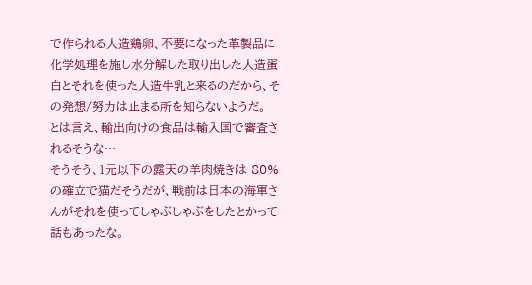で作られる人造鶏卵、不要になった革製品に化学処理を施し水分解した取り出した人造蛋白とそれを使った人造牛乳と来るのだから、その発想/努力は止まる所を知らないようだ。
とは言え、輸出向けの食品は輸入国で審査されるそうな…
そうそう、1元以下の露天の羊肉焼きは 80% の確立で猫だそうだが、戦前は日本の海軍さんがそれを使ってしゃぶしゃぶをしたとかって話もあったな。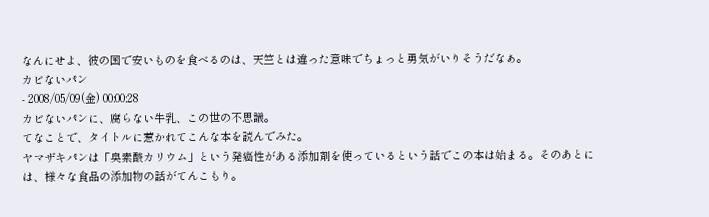なんにせよ、彼の国で安いものを食べるのは、天竺とは違った意味でちょっと勇気がいりそうだなぁ。
カビないパン
- 2008/05/09(金) 00:00:28
カビないパンに、腐らない牛乳、この世の不思議。
てなことで、タイトルに惹かれてこんな本を読んでみた。
ヤマザキパンは「臭素酸カリウム」という発癌性がある添加剤を使っているという話でこの本は始まる。そのあとには、様々な食品の添加物の話がてんこもり。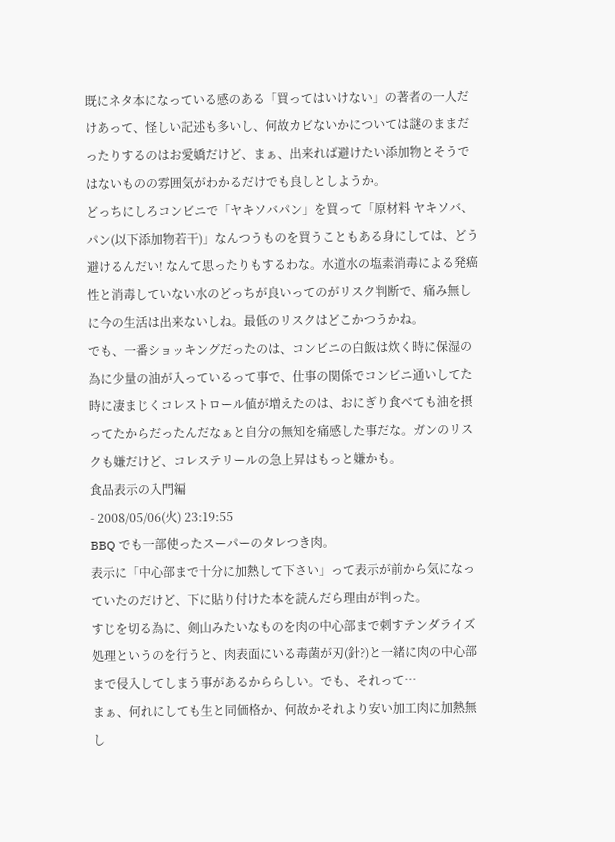既にネタ本になっている感のある「買ってはいけない」の著者の一人だけあって、怪しい記述も多いし、何故カビないかについては謎のままだったりするのはお愛嬌だけど、まぁ、出来れば避けたい添加物とそうではないものの雰囲気がわかるだけでも良しとしようか。
どっちにしろコンビニで「ヤキソバパン」を買って「原材料 ヤキソバ、パン(以下添加物若干)」なんつうものを買うこともある身にしては、どう避けるんだい! なんて思ったりもするわな。水道水の塩素消毒による発癌性と消毒していない水のどっちが良いってのがリスク判断で、痛み無しに今の生活は出来ないしね。最低のリスクはどこかつうかね。
でも、一番ショッキングだったのは、コンビニの白飯は炊く時に保湿の為に少量の油が入っているって事で、仕事の関係でコンビニ通いしてた時に凄まじくコレストロール値が増えたのは、おにぎり食べても油を摂ってたからだったんだなぁと自分の無知を痛感した事だな。ガンのリスクも嫌だけど、コレステリールの急上昇はもっと嫌かも。
食品表示の入門編
- 2008/05/06(火) 23:19:55
BBQ でも一部使ったスーパーのタレつき肉。
表示に「中心部まで十分に加熱して下さい」って表示が前から気になっていたのだけど、下に貼り付けた本を読んだら理由が判った。
すじを切る為に、剣山みたいなものを肉の中心部まで刺すテンダライズ処理というのを行うと、肉表面にいる毒菌が刃(針?)と一緒に肉の中心部まで侵入してしまう事があるかららしい。でも、それって…
まぁ、何れにしても生と同価格か、何故かそれより安い加工肉に加熱無し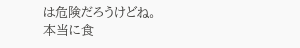は危険だろうけどね。
本当に食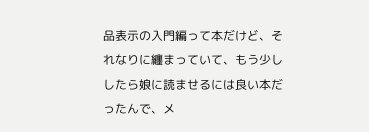品表示の入門編って本だけど、それなりに纏まっていて、もう少ししたら娘に読ませるには良い本だったんで、メ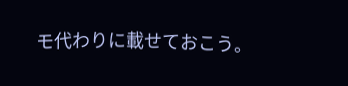モ代わりに載せておこう。